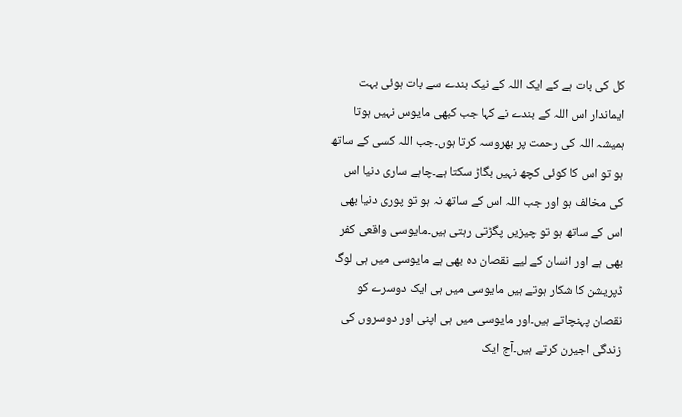کل کی بات ہے کے ایک اللہ کے نیک بندے سے بات ہوئی بہت ایماندار اس اللہ کے بندے نے کہا جب کبھی مایوس نہیں ہوتا ہمیشہ اللہ کی رحمت پر بھروسہ کرتا ہوں۔جب اللہ کسی کے ساتھ ہو تو اس کا کوئی کچھ نہیں بگاڑ سکتا ہے۔چاہے ساری دنیا اس کی مخالف ہو اور جب اللہ اس کے ساتھ نہ ہو تو پوری دنیا بھی اس کے ساتھ ہو تو چیزیں پگڑتی رہتی ہیں۔مایوسی واقعی کفر بھی ہے اور انسان کے لیے نقصان دہ بھی ہے مایوسی میں ہی لوگ ڈپریشن کا شکار ہوتے ہیں مایوسی میں ہی ایک دوسرے کو نقصان پہنچاتے ہیں۔اور مایوسی میں ہی اپنی اور دوسروں کی زندگی اجیرن کرتے ہیں۔آج ایک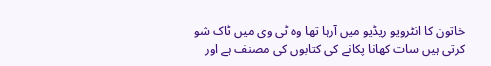خاتون کا انٹرویو ریڈیو میں آرہا تھا وہ ٹی وی میں ٹاک شو کرتی ہیں سات کھانا پکانے کی کتابوں کی مصنف ہے اور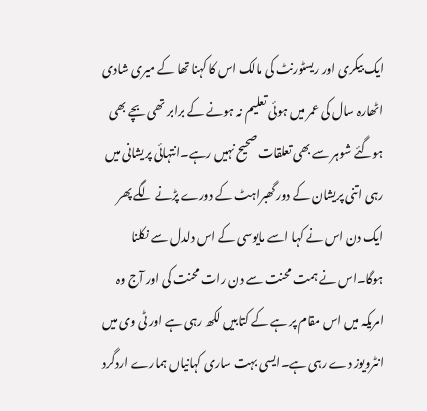ایک بیکری اور ریسٹورنٹ کی مالک اس کا کہنا تھا کے میری شادی اٹھارہ سال کی عمر میں ہوئی تعلیم نہ ہونے کے برابر تھی بچے بھی ہوگئے شوہر سے بھی تعلقات صحیح نہیں رہے۔انتہائی پریشانی میں رہی اتنی پریشان کے دور گھبراہٹ کے دورے پڑنے لگے پھر ایک دن اس نے کہا اسے مایوسی کے اس دلدل سے نکلنا ہوگا۔اس نے ہمت محنت سے دن رات محنت کی اور آج وہ امریکہ میں اس مقام پر ہے کے کتابیں لکھ رہی ہے اور ٹی وی میں انٹرویوز دے رہی ہے۔ایسی بہت ساری کہانیاں ہمارے اردگرد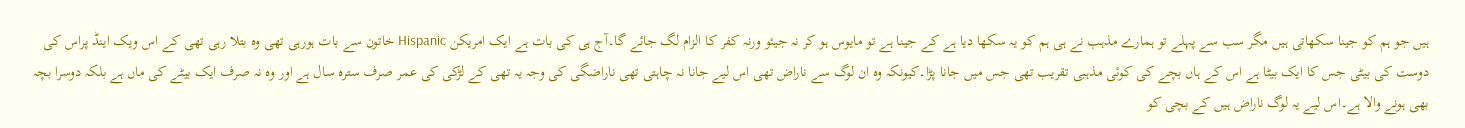ہیں جو ہم کو جینا سکھاتی ہیں مگر سب سے پہلے تو ہمارے مذہب نے ہی ہم کو یہ سکھا دیا ہے کے جینا ہے تو مایوس ہو کر نہ جیئو ورنہ کفر کا الزام لگ جائے گا۔آج ہی کی بات ہے ایک امریکن Hispanic خاتون سے بات ہورہی تھی وہ بتلا رہی تھی کے اس ویک اینڈ پراس کی دوست کی بیٹی جس کا ایک بیٹا ہے اس کے ہاں بچے کی کوئی مذہبی تقریب تھی جس میں جانا پڑا۔کیونکہ وہ ان لوگ سے ناراض تھی اس لیے جانا نہ چاہتی تھی ناراضگی کی وجہ یہ تھی کے لڑکی کی عمر صرف سترہ سال ہے اور وہ نہ صرف ایک بیٹے کی ماں ہے بلکہ دوسرا بچہ بھی ہونے والا ہے۔اس لیے یہ لوگ ناراض ہیں کے بچی کو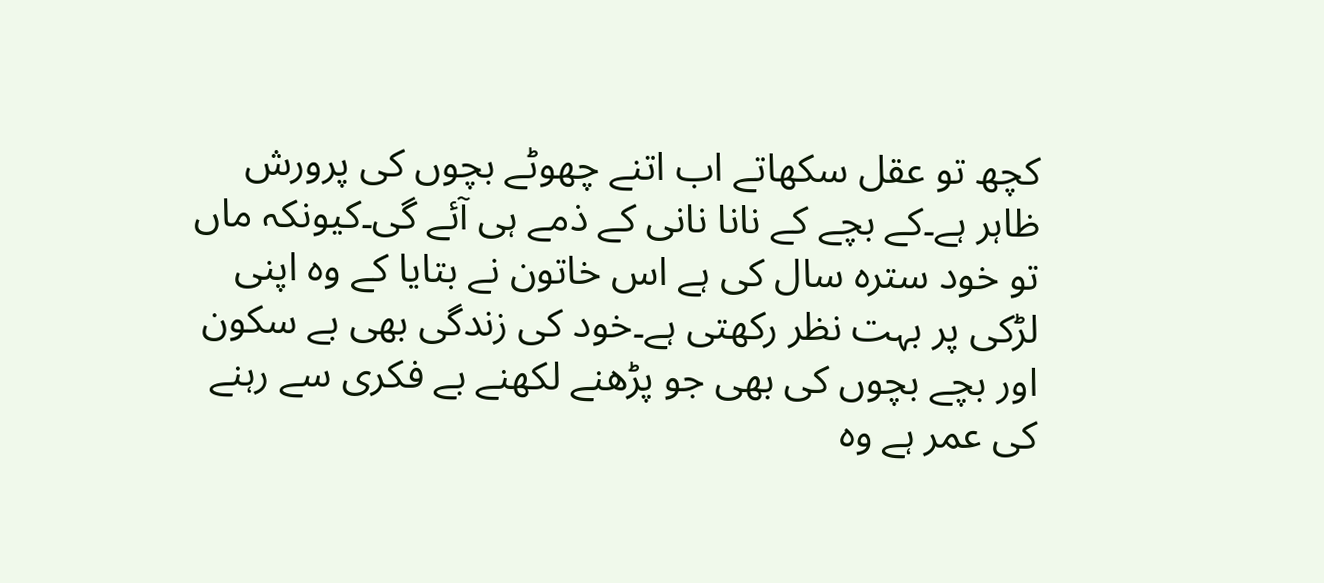کچھ تو عقل سکھاتے اب اتنے چھوٹے بچوں کی پرورش ظاہر ہے۔کے بچے کے نانا نانی کے ذمے ہی آئے گی۔کیونکہ ماں تو خود سترہ سال کی ہے اس خاتون نے بتایا کے وہ اپنی لڑکی پر بہت نظر رکھتی ہے۔خود کی زندگی بھی بے سکون اور بچے بچوں کی بھی جو پڑھنے لکھنے بے فکری سے رہنے کی عمر ہے وہ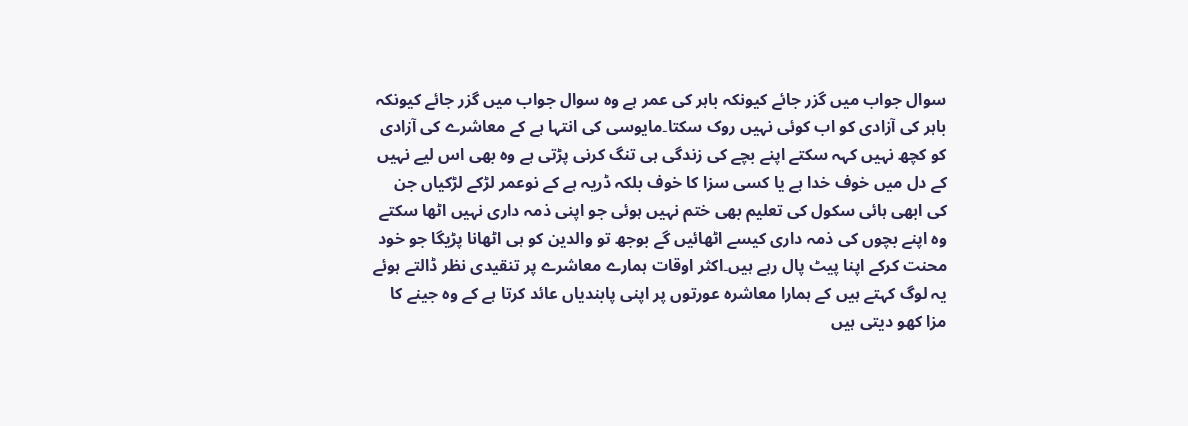سوال جواب میں گزر جائے کیونکہ باہر کی عمر ہے وہ سوال جواب میں گزر جائے کیونکہ باہر کی آزادی کو اب کوئی نہیں روک سکتا۔مایوسی کی انتہا ہے کے معاشرے کی آزادی کو کچھ نہیں کہہ سکتے اپنے بچے کی زندگی ہی تنگ کرنی پڑتی ہے وہ بھی اس لیے نہیں کے دل میں خوف خدا ہے یا کسی سزا کا خوف بلکہ ڈریہ ہے کے نوعمر لڑکے لڑکیاں جن کی ابھی ہائی سکول کی تعلیم بھی ختم نہیں ہوئی جو اپنی ذمہ داری نہیں اٹھا سکتے وہ اپنے بچوں کی ذمہ داری کیسے اٹھائیں گے بوجھ تو والدین کو ہی اٹھانا پڑیگا جو خود محنت کرکے اپنا پیٹ پال رہے ہیں۔اکثر اوقات ہمارے معاشرے پر تنقیدی نظر ڈالتے ہوئے یہ لوگ کہتے ہیں کے ہمارا معاشرہ عورتوں پر اپنی پابندیاں عائد کرتا ہے کے وہ جینے کا مزا کھو دیتی ہیں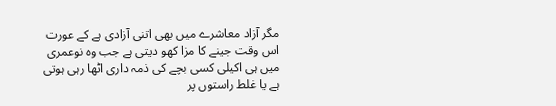مگر آزاد معاشرے میں بھی اتنی آزادی ہے کے عورت اس وقت جینے کا مزا کھو دیتی ہے جب وہ نوعمری میں ہی اکیلی کسی بچے کی ذمہ داری اٹھا رہی ہوتی ہے یا غلط راستوں پر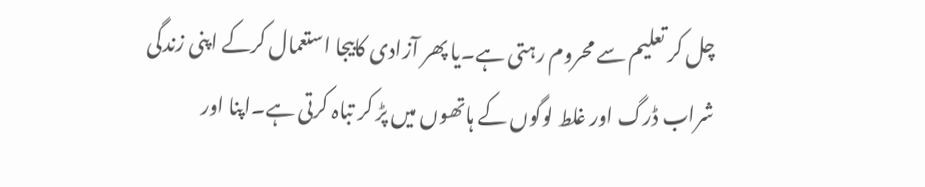چل کر تعلیم سے محروم رہتی ہے۔یا پھر آزادی کابیجا استعمال کرکے اپنی زندگی شراب ڈرگ اور غلط لوگوں کے ہاتھوں میں پڑ کر تباہ کرتی ہے۔اپنا اور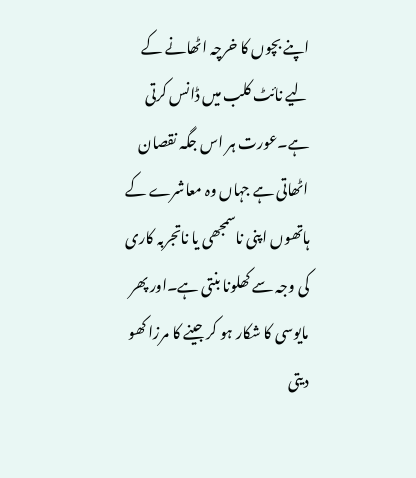اپنے بچوں کا خرچہ اٹھانے کے لیے نائٹ کلب میں ڈانس کرتی ہے۔عورت ہر اس جگہ نقصان اٹھاتی ہے جہاں وہ معاشرے کے ہاتھوں اپنی ناسمجھی یا ناتجربہ کاری کی وجہ سے کھلونا بنتی ہے۔اور پھر مایوسی کا شکار ہو کر جینے کا مرزا کھو دیتی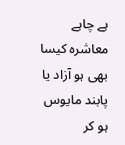ہے چاہے معاشرہ کیسا بھی ہو آزاد یا پابند مایوس ہو کر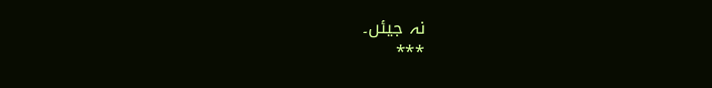نہ جیئں۔
٭٭٭